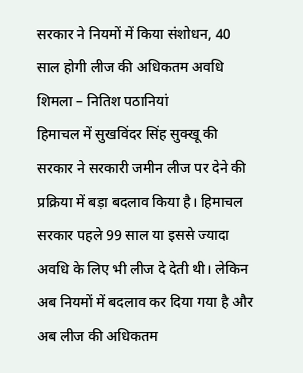सरकार ने नियमों में किया संशोधन, 40 साल होगी लीज की अधिकतम अवधि
शिमला – नितिश पठानियां
हिमाचल में सुखविंदर सिंह सुक्खू की सरकार ने सरकारी जमीन लीज पर देने की प्रक्रिया में बड़ा बदलाव किया है। हिमाचल सरकार पहले 99 साल या इससे ज्यादा अवधि के लिए भी लीज दे देती थी। लेकिन अब नियमों में बदलाव कर दिया गया है और अब लीज की अधिकतम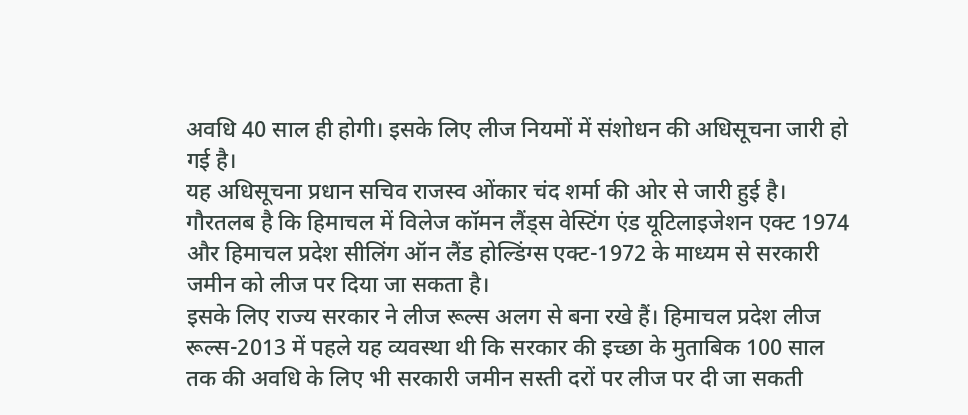अवधि 40 साल ही होगी। इसके लिए लीज नियमों में संशोधन की अधिसूचना जारी हो गई है।
यह अधिसूचना प्रधान सचिव राजस्व ओंकार चंद शर्मा की ओर से जारी हुई है। गौरतलब है कि हिमाचल में विलेज कॉमन लैंड्स वेस्टिंग एंड यूटिलाइजेशन एक्ट 1974 और हिमाचल प्रदेश सीलिंग ऑन लैंड होल्डिंग्स एक्ट-1972 के माध्यम से सरकारी जमीन को लीज पर दिया जा सकता है।
इसके लिए राज्य सरकार ने लीज रूल्स अलग से बना रखे हैं। हिमाचल प्रदेश लीज रूल्स-2013 में पहले यह व्यवस्था थी कि सरकार की इच्छा के मुताबिक 100 साल तक की अवधि के लिए भी सरकारी जमीन सस्ती दरों पर लीज पर दी जा सकती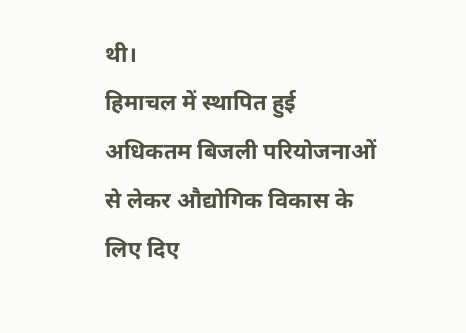थी।
हिमाचल में स्थापित हुई अधिकतम बिजली परियोजनाओं से लेकर औद्योगिक विकास के लिए दिए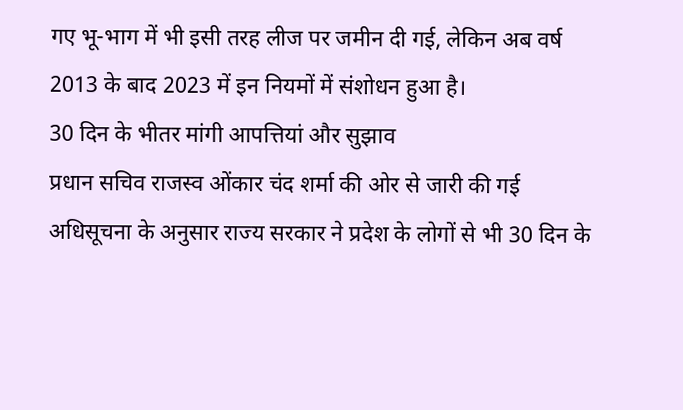गए भू-भाग में भी इसी तरह लीज पर जमीन दी गई, लेकिन अब वर्ष 2013 के बाद 2023 में इन नियमों में संशोधन हुआ है।
30 दिन के भीतर मांगी आपत्तियां और सुझाव
प्रधान सचिव राजस्व ओंकार चंद शर्मा की ओर से जारी की गई अधिसूचना के अनुसार राज्य सरकार ने प्रदेश के लोगों से भी 30 दिन के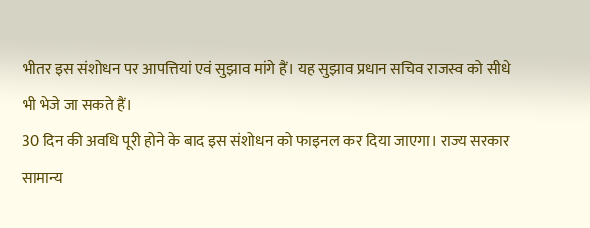भीतर इस संशोधन पर आपत्तियां एवं सुझाव मांगे हैं। यह सुझाव प्रधान सचिव राजस्व को सीधे भी भेजे जा सकते हैं।
30 दिन की अवधि पूरी होने के बाद इस संशोधन को फाइनल कर दिया जाएगा। राज्य सरकार सामान्य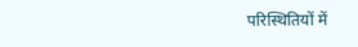परिस्थितियों में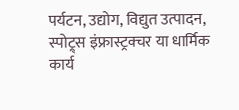पर्यटन, उद्योग, विद्युत उत्पादन, स्पोट्र्स इंफ्रास्ट्रक्चर या धार्मिक कार्य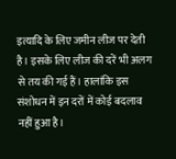इत्यादि के लिए जमीन लीज पर देती है। इसके लिए लीज की दरें भी अलग से तय की गई हैं। हालांकि इस संशोधन में इन दरों में कोई बदलाव नहीं हुआ है।